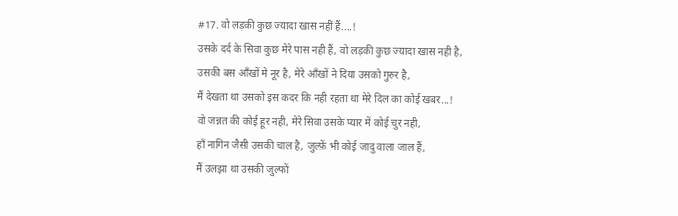#17. वो लड़की कुछ ज्यादा खास नहीं हैं....!
उसके दर्द के सिवा कुछ मेरे पास नही हैं, वो लड़की कुछ ज्यादा खास नही है,
उसकी बस आँखों मे नूर है, मेरे आँखों ने दिया उसको गुरुर है,
मैं देखता था उसको इस कदर कि नही रहता था मेरे दिल का कोई खबर...!
वो जन्नत की कोई हूर नही, मेरे सिवा उसके प्यार में कोई चुर नही,
हाँ नागिन जैसी उसकी चाल है, जुल्फ़ें भी कोई जादु वाला जाल हैं,
मैं उलझा था उसकी जुल्फों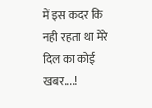में इस कदर कि नही रहता था मेरे दिल का कोई खबर....!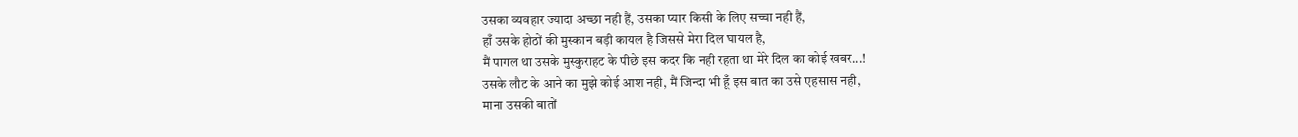उसका व्यवहार ज्यादा अच्छा नही हैं, उसका प्यार किसी के लिए सच्चा नही हैं,
हाँ उसके होठों की मुस्कान बड़ी कायल है जिससे मेरा दिल घायल है,
मैं पागल था उसके मुस्कुराहट के पीछे इस कदर कि नही रहता था मेरे दिल का कोई खबर...!
उसके लौट के आने का मुझे कोई आश नही, मैं जिन्दा भी हूँ इस बात का उसे एहसास नही,
माना उसकी बातों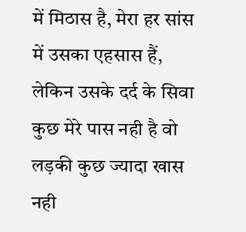में मिठास है, मेरा हर सांस में उसका एहसास हैं,
लेकिन उसके दर्द के सिवा कुछ मेरे पास नही है वो लड़की कुछ ज्यादा खास नही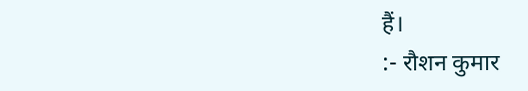हैं।
:- रौशन कुमार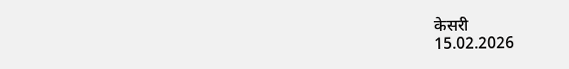केसरी
15.02.2026